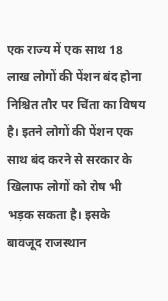एक राज्य में एक साथ 18 लाख लोगों की पेंशन बंद होना निश्चित तौर पर चिंता का विषय है। इतने लोगों की पेंशन एक साथ बंद करने से सरकार के खिलाफ लोगों को रोष भी भड़क सकता है। इसके बावजूद राजस्थान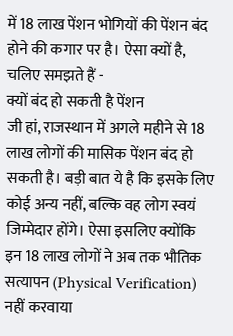में 18 लाख पेंशन भोगियों की पेंशन बंद होने की कगार पर है। ऐसा क्यों है, चलिए समझते हैं -
क्यों बंद हो सकती है पेंशन
जी हां, राजस्थान में अगले महीने से 18 लाख लोगों की मासिक पेंशन बंद हो सकती है। बड़ी बात ये है कि इसके लिए कोई अन्य नहीं, बल्कि वह लोग स्वयं जिम्मेदार होंगे। ऐसा इसलिए क्योंकि इन 18 लाख लोगों ने अब तक भौतिक सत्यापन (Physical Verification) नहीं करवाया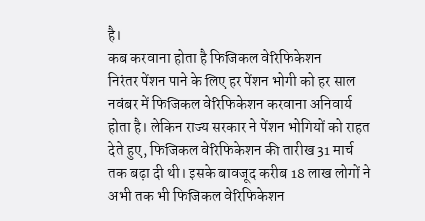है।
कब करवाना होता है फिजिकल वेरिफिकेशन
निरंतर पेंशन पाने के लिए हर पेंशन भोगी को हर साल नवंबर में फिजिकल वेरिफिकेशन करवाना अनिवार्य होता है। लेकिन राज्य सरकार ने पेंशन भोगियों को राहत देते हुए, फिजिकल वेरिफिकेशन की तारीख 31 मार्च तक बढ़ा दी थी। इसके बावजूद करीब 18 लाख लोगों ने अभी तक भी फिजिकल वेरिफिकेशन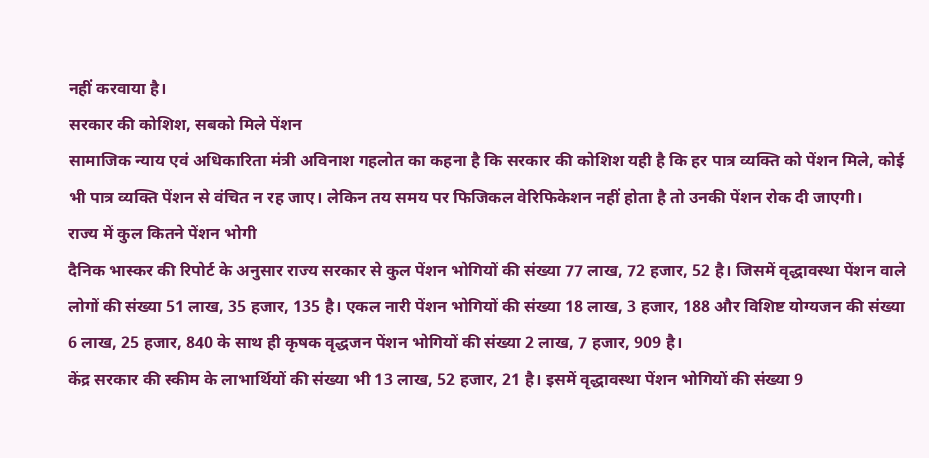नहीं करवाया है।
सरकार की कोशिश, सबको मिले पेंशन
सामाजिक न्याय एवं अधिकारिता मंत्री अविनाश गहलोत का कहना है कि सरकार की कोशिश यही है कि हर पात्र व्यक्ति को पेंशन मिले, कोई भी पात्र व्यक्ति पेंशन से वंचित न रह जाए। लेकिन तय समय पर फिजिकल वेरिफिकेशन नहीं होता है तो उनकी पेंशन रोक दी जाएगी।
राज्य में कुल कितने पेंशन भोगी
दैनिक भास्कर की रिपोर्ट के अनुसार राज्य सरकार से कुल पेंशन भोगियों की संख्या 77 लाख, 72 हजार, 52 है। जिसमें वृद्धावस्था पेंशन वाले लोगों की संख्या 51 लाख, 35 हजार, 135 है। एकल नारी पेंशन भोगियों की संख्या 18 लाख, 3 हजार, 188 और विशिष्ट योग्यजन की संख्या 6 लाख, 25 हजार, 840 के साथ ही कृषक वृद्धजन पेंशन भोगियों की संख्या 2 लाख, 7 हजार, 909 है।
केंद्र सरकार की स्कीम के लाभार्थियों की संख्या भी 13 लाख, 52 हजार, 21 है। इसमें वृद्धावस्था पेंशन भोगियों की संख्या 9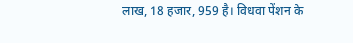लाख, 18 हजार, 959 है। विधवा पेंशन के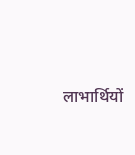लाभार्थियों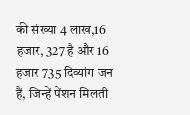की संख्या 4 लाख,16 हजार, 327 है और 16 हजार 735 दिव्यांग जन हैं, जिन्हें पेंशन मिलती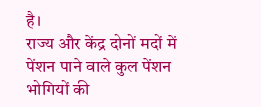है।
राज्य और केंद्र दोनों मदों में पेंशन पाने वाले कुल पेंशन भोगियों की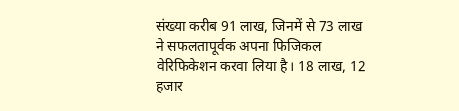संख्या करीब 91 लाख, जिनमें से 73 लाख ने सफलतापूर्वक अपना फिजिकल वेरिफिकेशन करवा लिया है। 18 लाख, 12 हजार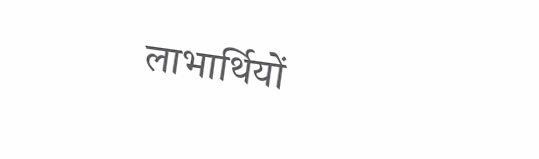लाभार्थियों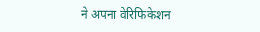ने अपना वेरिफिकेशन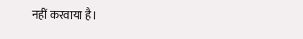नहीं करवाया है।